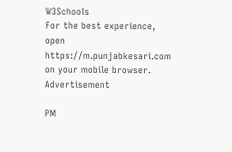W3Schools
For the best experience, open
https://m.punjabkesari.com
on your mobile browser.
Advertisement

PM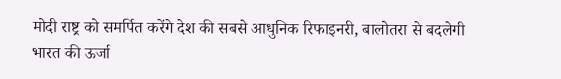मोदी राष्ट्र को समर्पित करेंगे देश की सबसे आधुनिक रिफाइनरी, बालोतरा से बदलेगी भारत की ऊर्जा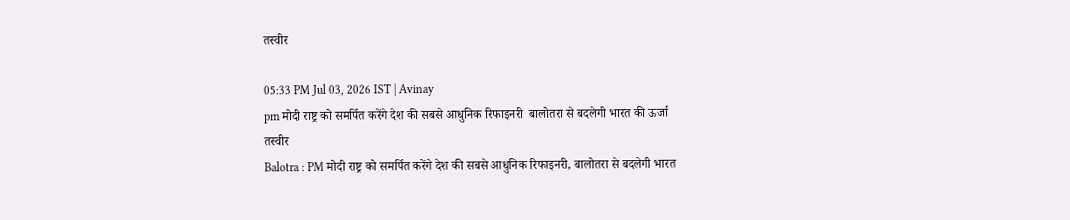तस्वीर

05:33 PM Jul 03, 2026 IST | Avinay
pm मोदी राष्ट्र को समर्पित करेंगे देश की सबसे आधुनिक रिफाइनरी  बालोतरा से बदलेगी भारत की ऊर्जा तस्वीर
Balotra : PM मोदी राष्ट्र को समर्पित करेंगे देश की सबसे आधुनिक रिफाइनरी, बालोतरा से बदलेगी भारत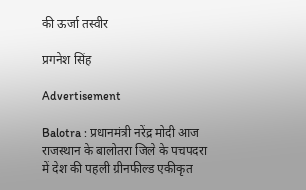की ऊर्जा तस्वीर

प्रगनेश सिंह

Advertisement

Balotra : प्रधानमंत्री नरेंद्र मोदी आज राजस्थान के बालोतरा जिले के पचपदरा में देश की पहली ग्रीनफील्ड एकीकृत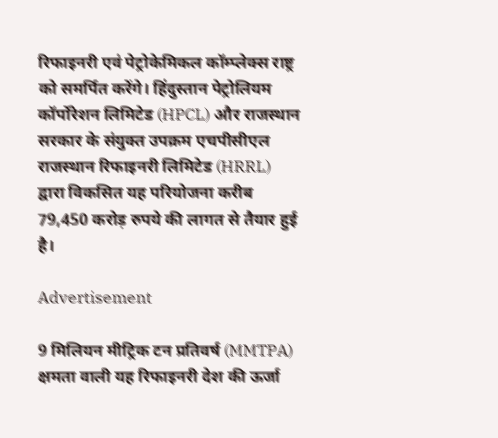रिफाइनरी एवं पेट्रोकेमिकल कॉम्प्लेक्स राष्ट्र को समर्पित करेंगे। हिंदुस्तान पेट्रोलियम कॉर्पोरेशन लिमिटेड (HPCL) और राजस्थान सरकार के संयुक्त उपक्रम एचपीसीएल राजस्थान रिफाइनरी लिमिटेड (HRRL) द्वारा विकसित यह परियोजना करीब 79,450 करोड़ रुपये की लागत से तैयार हुई है।

Advertisement

9 मिलियन मीट्रिक टन प्रतिवर्ष (MMTPA) क्षमता वाली यह रिफाइनरी देश की ऊर्जा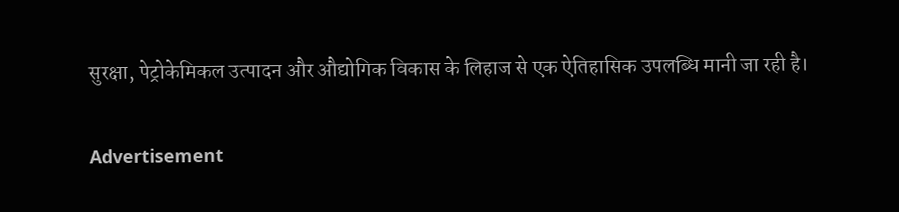सुरक्षा, पेट्रोकेमिकल उत्पादन और औद्योगिक विकास के लिहाज से एक ऐतिहासिक उपलब्धि मानी जा रही है।

Advertisement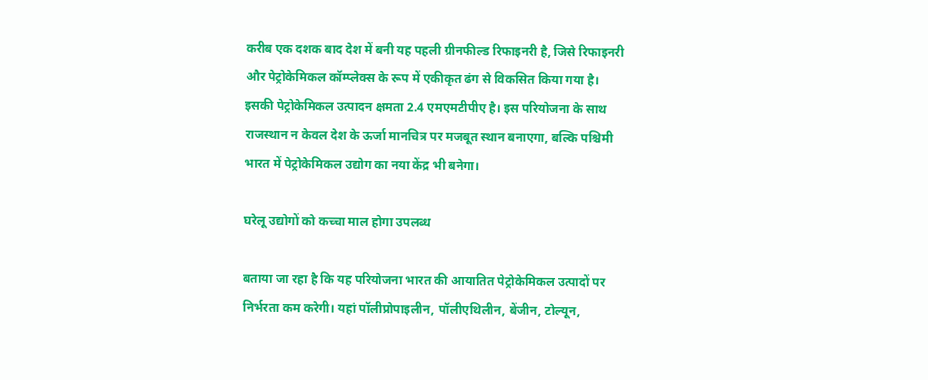करीब एक दशक बाद देश में बनी यह पहली ग्रीनफील्ड रिफाइनरी है, जिसे रिफाइनरी और पेट्रोकेमिकल कॉम्प्लेक्स के रूप में एकीकृत ढंग से विकसित किया गया है। इसकी पेट्रोकेमिकल उत्पादन क्षमता 2.4 एमएमटीपीए है। इस परियोजना के साथ राजस्थान न केवल देश के ऊर्जा मानचित्र पर मजबूत स्थान बनाएगा, बल्कि पश्चिमी भारत में पेट्रोकेमिकल उद्योग का नया केंद्र भी बनेगा।

घरेलू उद्योगों को कच्चा माल होगा उपलब्ध

बताया जा रहा है कि यह परियोजना भारत की आयातित पेट्रोकेमिकल उत्पादों पर निर्भरता कम करेगी। यहां पॉलीप्रोपाइलीन, पॉलीएथिलीन, बेंजीन, टोल्यून,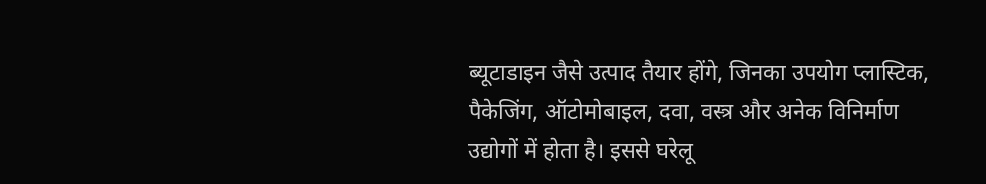ब्यूटाडाइन जैसे उत्पाद तैयार होंगे, जिनका उपयोग प्लास्टिक, पैकेजिंग, ऑटोमोबाइल, दवा, वस्त्र और अनेक विनिर्माण उद्योगों में होता है। इससे घरेलू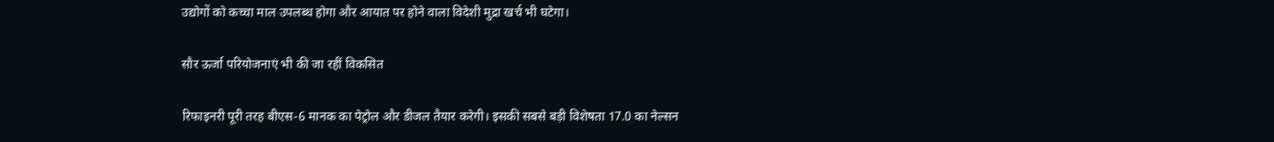उद्योगों को कच्चा माल उपलब्ध होगा और आयात पर होने वाला विदेशी मुद्रा खर्च भी घटेगा।

सौर ऊर्जा परियोजनाएं भी की जा रहीं विकसित

रिफाइनरी पूरी तरह बीएस-6 मानक का पेट्रोल और डीजल तैयार करेगी। इसकी सबसे बड़ी विशेषता 17.0 का नेल्सन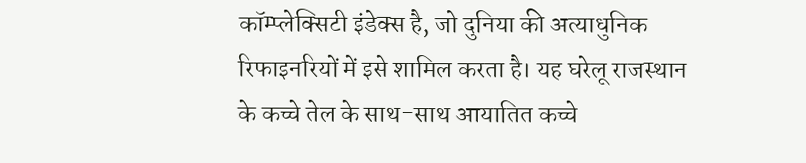कॉम्प्लेक्सिटी इंडेक्स है, जो दुनिया की अत्याधुनिक रिफाइनरियों में इसे शामिल करता है। यह घरेलू राजस्थान के कच्चे तेल के साथ-साथ आयातित कच्चे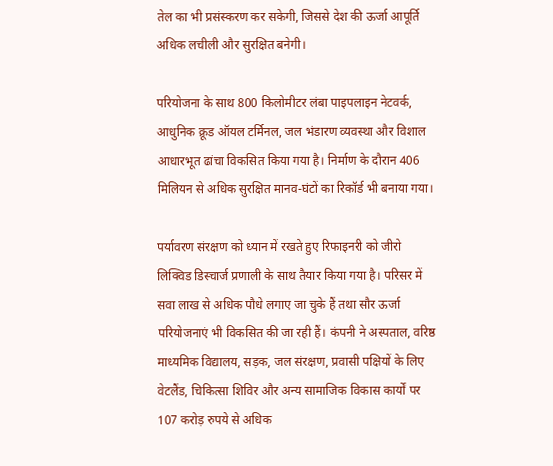तेल का भी प्रसंस्करण कर सकेगी, जिससे देश की ऊर्जा आपूर्ति अधिक लचीली और सुरक्षित बनेगी।

परियोजना के साथ 800 किलोमीटर लंबा पाइपलाइन नेटवर्क, आधुनिक क्रूड ऑयल टर्मिनल, जल भंडारण व्यवस्था और विशाल आधारभूत ढांचा विकसित किया गया है। निर्माण के दौरान 406 मिलियन से अधिक सुरक्षित मानव-घंटों का रिकॉर्ड भी बनाया गया।

पर्यावरण संरक्षण को ध्यान में रखते हुए रिफाइनरी को जीरो लिक्विड डिस्चार्ज प्रणाली के साथ तैयार किया गया है। परिसर में सवा लाख से अधिक पौधे लगाए जा चुके हैं तथा सौर ऊर्जा परियोजनाएं भी विकसित की जा रही हैं। कंपनी ने अस्पताल, वरिष्ठ माध्यमिक विद्यालय, सड़क, जल संरक्षण, प्रवासी पक्षियों के लिए वेटलैंड, चिकित्सा शिविर और अन्य सामाजिक विकास कार्यों पर 107 करोड़ रुपये से अधिक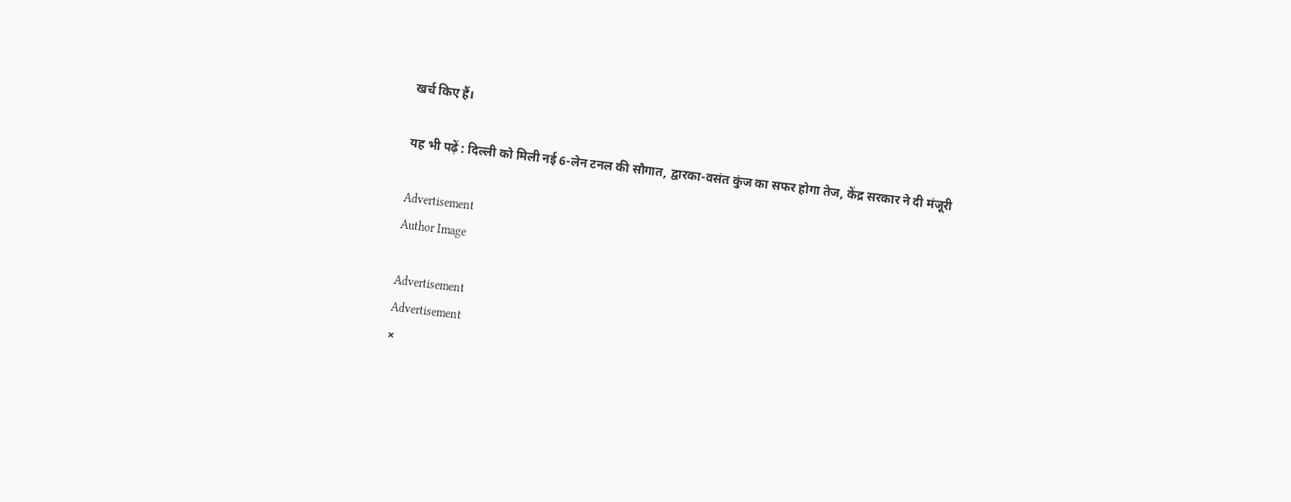खर्च किए हैं।

यह भी पढ़ें : दिल्ली को मिली नई 6-लेन टनल की सौगात, द्वारका-वसंत कुंज का सफर होगा तेज, केंद्र सरकार ने दी मंजूरी

Advertisement
Author Image

Advertisement
Advertisement
×